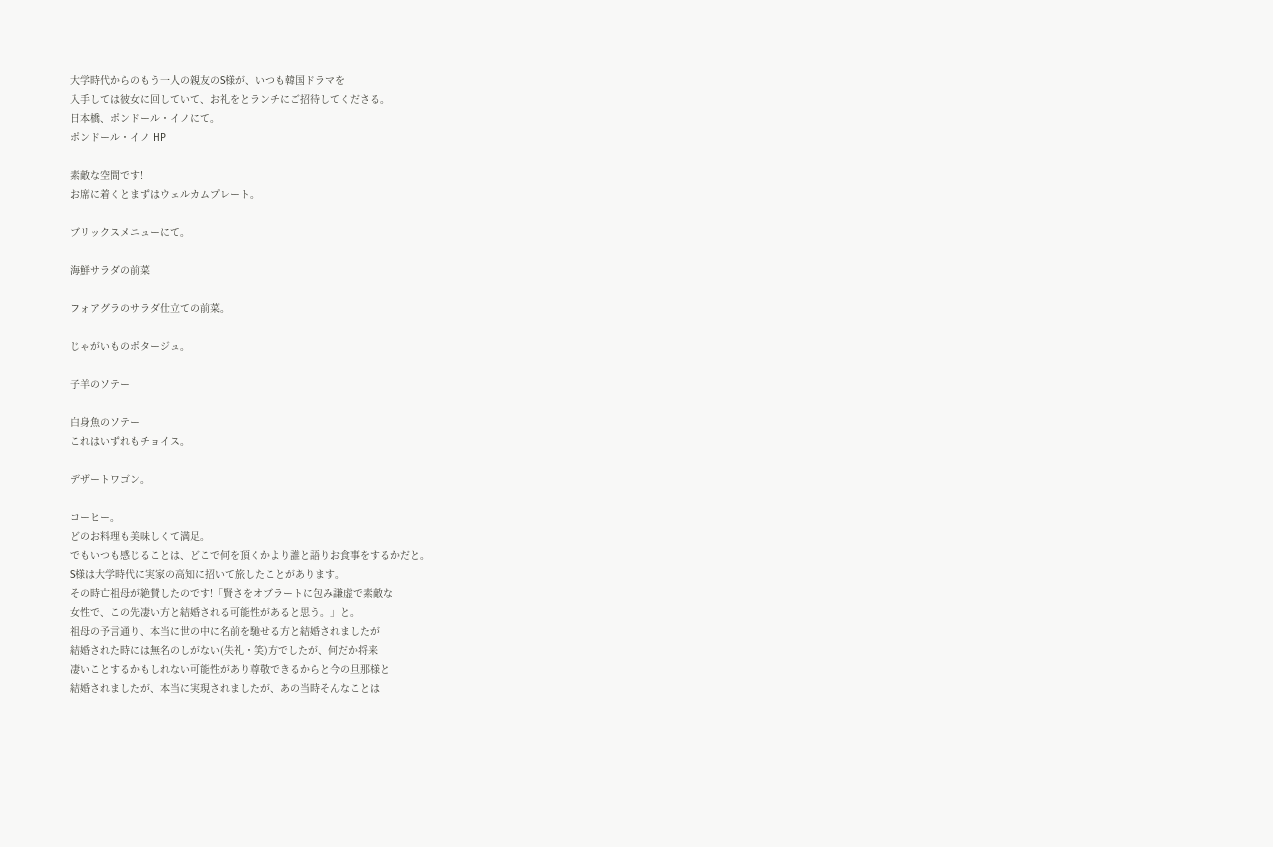大学時代からのもう一人の親友のS様が、いつも韓国ドラマを
入手しては彼女に回していて、お礼をとランチにご招待してくださる。
日本橋、ポンドール・イノにて。
ポンドール・イノ HP

素敵な空間です!
お席に着くとまずはウェルカムプレート。

ブリックスメニューにて。

海鮮サラダの前菜

フォアグラのサラダ仕立ての前菜。

じゃがいものポタージュ。

子羊のソテー

白身魚のソテー
これはいずれもチョイス。

デザートワゴン。

コーヒー。
どのお料理も美味しくて満足。
でもいつも感じることは、どこで何を頂くかより誰と語りお食事をするかだと。
S様は大学時代に実家の高知に招いて旅したことがあります。
その時亡祖母が絶賛したのです!「賢さをオブラートに包み謙虚で素敵な
女性で、この先凄い方と結婚される可能性があると思う。」と。
祖母の予言通り、本当に世の中に名前を馳せる方と結婚されましたが
結婚された時には無名のしがない(失礼・笑)方でしたが、何だか将来
凄いことするかもしれない可能性があり尊敬できるからと今の旦那様と
結婚されましたが、本当に実現されましたが、あの当時そんなことは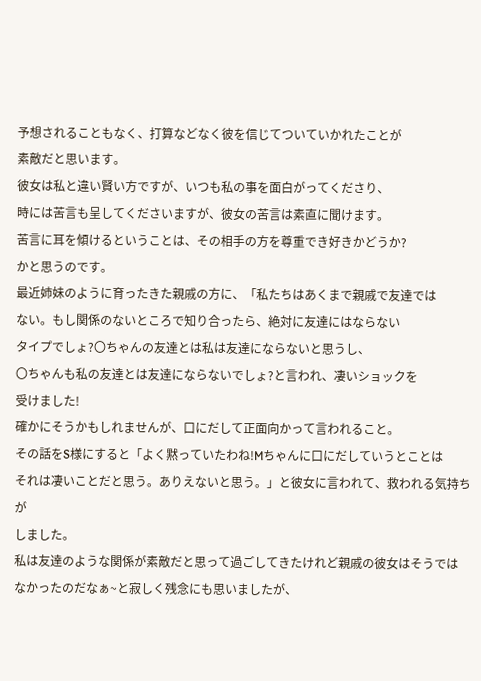予想されることもなく、打算などなく彼を信じてついていかれたことが
素敵だと思います。
彼女は私と違い賢い方ですが、いつも私の事を面白がってくださり、
時には苦言も呈してくださいますが、彼女の苦言は素直に聞けます。
苦言に耳を傾けるということは、その相手の方を尊重でき好きかどうか?
かと思うのです。
最近姉妹のように育ったきた親戚の方に、「私たちはあくまで親戚で友達では
ない。もし関係のないところで知り合ったら、絶対に友達にはならない
タイプでしょ?〇ちゃんの友達とは私は友達にならないと思うし、
〇ちゃんも私の友達とは友達にならないでしょ?と言われ、凄いショックを
受けました!
確かにそうかもしれませんが、口にだして正面向かって言われること。
その話をS様にすると「よく黙っていたわね!Mちゃんに口にだしていうとことは
それは凄いことだと思う。ありえないと思う。」と彼女に言われて、救われる気持ちが
しました。
私は友達のような関係が素敵だと思って過ごしてきたけれど親戚の彼女はそうでは
なかったのだなぁ~と寂しく残念にも思いましたが、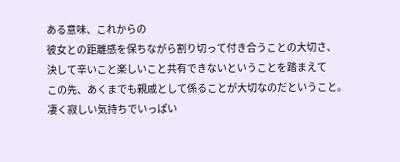ある意味、これからの
彼女との距離感を保ちながら割り切って付き合うことの大切さ、
決して辛いこと楽しいこと共有できないということを踏まえて
この先、あくまでも親戚として係ることが大切なのだということ。
凄く寂しい気持ちでいっぱい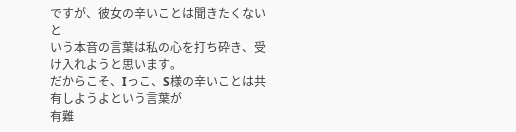ですが、彼女の辛いことは聞きたくないと
いう本音の言葉は私の心を打ち砕き、受け入れようと思います。
だからこそ、Iっこ、S様の辛いことは共有しようよという言葉が
有難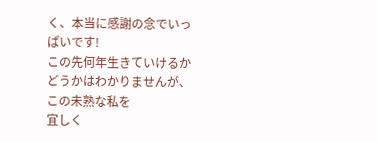く、本当に感謝の念でいっぱいです!
この先何年生きていけるかどうかはわかりませんが、この未熟な私を
宜しく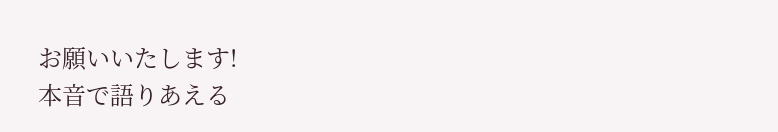お願いいたします!
本音で語りあえる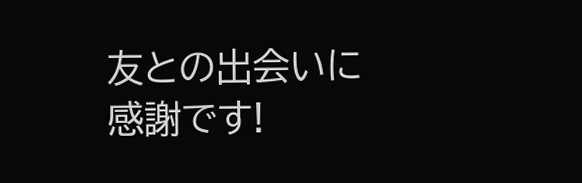友との出会いに感謝です!